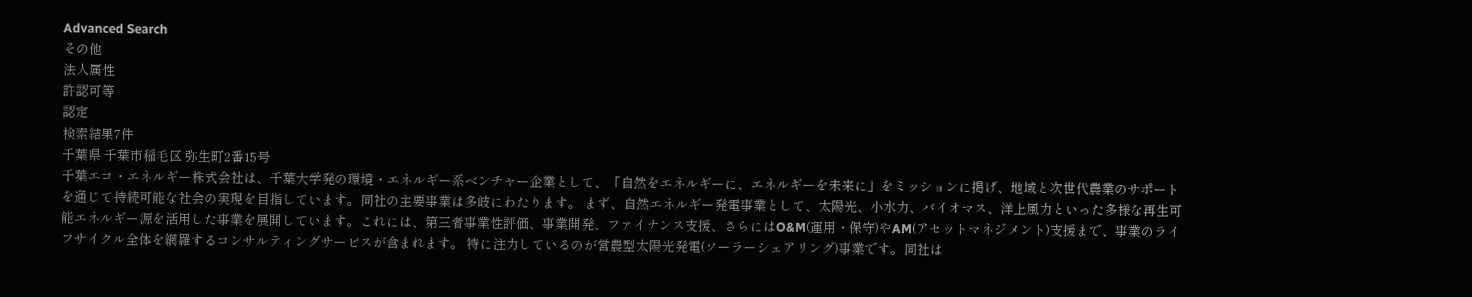Advanced Search
その他
法人属性
許認可等
認定
検索結果7件
千葉県 千葉市稲毛区 弥生町2番15号
千葉エコ・エネルギー株式会社は、千葉大学発の環境・エネルギー系ベンチャー企業として、「自然をエネルギーに、エネルギーを未来に」をミッションに掲げ、地域と次世代農業のサポートを通じて持続可能な社会の実現を目指しています。同社の主要事業は多岐にわたります。 まず、自然エネルギー発電事業として、太陽光、小水力、バイオマス、洋上風力といった多様な再生可能エネルギー源を活用した事業を展開しています。これには、第三者事業性評価、事業開発、ファイナンス支援、さらにはO&M(運用・保守)やAM(アセットマネジメント)支援まで、事業のライフサイクル全体を網羅するコンサルティングサービスが含まれます。 特に注力しているのが営農型太陽光発電(ソーラーシェアリング)事業です。同社は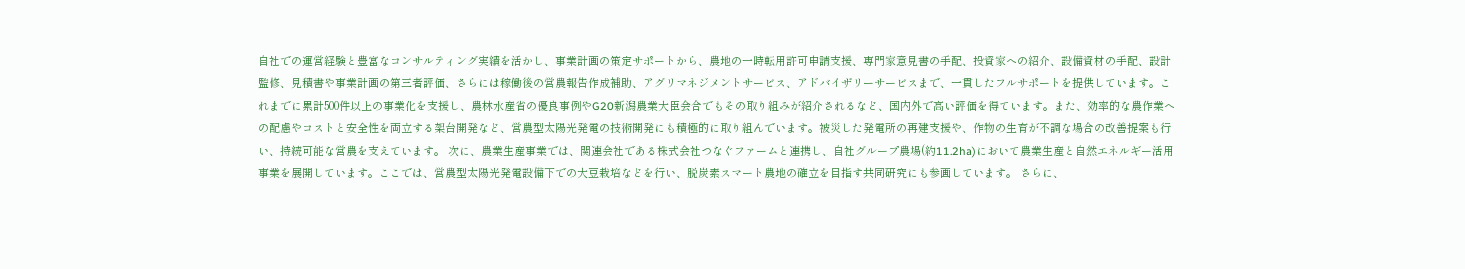自社での運営経験と豊富なコンサルティング実績を活かし、事業計画の策定サポートから、農地の一時転用許可申請支援、専門家意見書の手配、投資家への紹介、設備資材の手配、設計監修、見積書や事業計画の第三者評価、さらには稼働後の営農報告作成補助、アグリマネジメントサービス、アドバイザリーサービスまで、一貫したフルサポートを提供しています。これまでに累計500件以上の事業化を支援し、農林水産省の優良事例やG20新潟農業大臣会合でもその取り組みが紹介されるなど、国内外で高い評価を得ています。また、効率的な農作業への配慮やコストと安全性を両立する架台開発など、営農型太陽光発電の技術開発にも積極的に取り組んでいます。被災した発電所の再建支援や、作物の生育が不調な場合の改善提案も行い、持続可能な営農を支えています。 次に、農業生産事業では、関連会社である株式会社つなぐファームと連携し、自社グループ農場(約11.2ha)において農業生産と自然エネルギー活用事業を展開しています。ここでは、営農型太陽光発電設備下での大豆栽培などを行い、脱炭素スマート農地の確立を目指す共同研究にも参画しています。 さらに、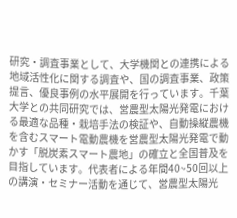研究・調査事業として、大学機関との連携による地域活性化に関する調査や、国の調査事業、政策提言、優良事例の水平展開を行っています。千葉大学との共同研究では、営農型太陽光発電における最適な品種・栽培手法の検証や、自動操縦農機を含むスマート電動農機を営農型太陽光発電で動かす「脱炭素スマート農地」の確立と全国普及を目指しています。代表者による年間40~50回以上の講演・セミナー活動を通じて、営農型太陽光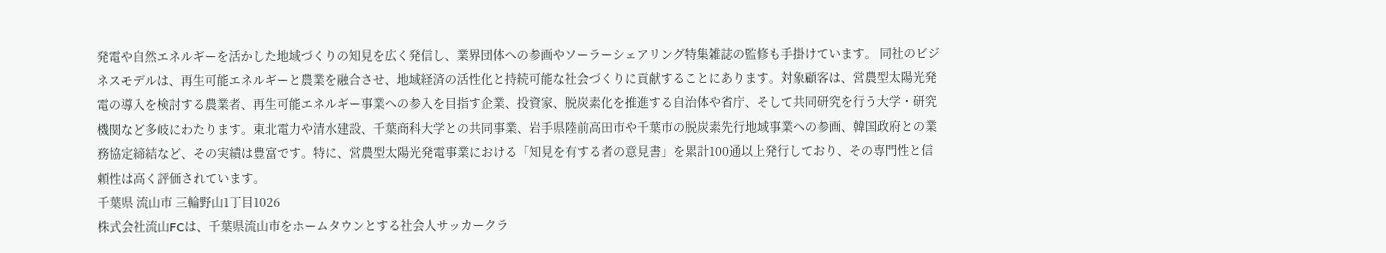発電や自然エネルギーを活かした地域づくりの知見を広く発信し、業界団体への参画やソーラーシェアリング特集雑誌の監修も手掛けています。 同社のビジネスモデルは、再生可能エネルギーと農業を融合させ、地域経済の活性化と持続可能な社会づくりに貢献することにあります。対象顧客は、営農型太陽光発電の導入を検討する農業者、再生可能エネルギー事業への参入を目指す企業、投資家、脱炭素化を推進する自治体や省庁、そして共同研究を行う大学・研究機関など多岐にわたります。東北電力や清水建設、千葉商科大学との共同事業、岩手県陸前高田市や千葉市の脱炭素先行地域事業への参画、韓国政府との業務協定締結など、その実績は豊富です。特に、営農型太陽光発電事業における「知見を有する者の意見書」を累計100通以上発行しており、その専門性と信頼性は高く評価されています。
千葉県 流山市 三輪野山1丁目1026
株式会社流山FCは、千葉県流山市をホームタウンとする社会人サッカークラ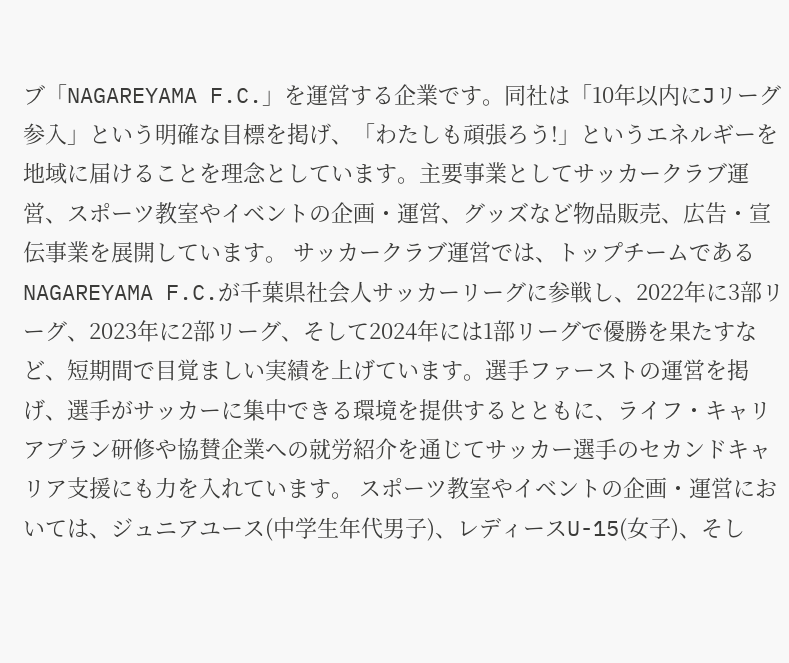ブ「NAGAREYAMA F.C.」を運営する企業です。同社は「10年以内にJリーグ参入」という明確な目標を掲げ、「わたしも頑張ろう!」というエネルギーを地域に届けることを理念としています。主要事業としてサッカークラブ運営、スポーツ教室やイベントの企画・運営、グッズなど物品販売、広告・宣伝事業を展開しています。 サッカークラブ運営では、トップチームであるNAGAREYAMA F.C.が千葉県社会人サッカーリーグに参戦し、2022年に3部リーグ、2023年に2部リーグ、そして2024年には1部リーグで優勝を果たすなど、短期間で目覚ましい実績を上げています。選手ファーストの運営を掲げ、選手がサッカーに集中できる環境を提供するとともに、ライフ・キャリアプラン研修や協賛企業への就労紹介を通じてサッカー選手のセカンドキャリア支援にも力を入れています。 スポーツ教室やイベントの企画・運営においては、ジュニアユース(中学生年代男子)、レディースU-15(女子)、そし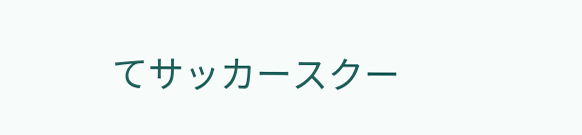てサッカースクー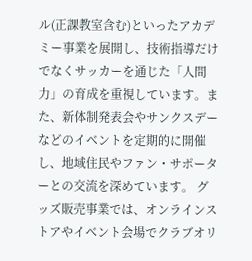ル(正課教室含む)といったアカデミー事業を展開し、技術指導だけでなくサッカーを通じた「人間力」の育成を重視しています。また、新体制発表会やサンクスデーなどのイベントを定期的に開催し、地域住民やファン・サポーターとの交流を深めています。 グッズ販売事業では、オンラインストアやイベント会場でクラブオリ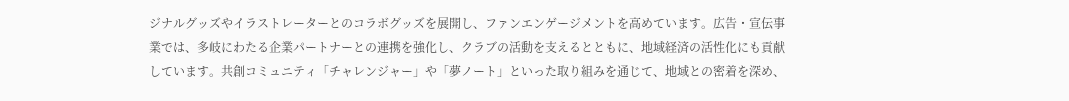ジナルグッズやイラストレーターとのコラボグッズを展開し、ファンエンゲージメントを高めています。広告・宣伝事業では、多岐にわたる企業パートナーとの連携を強化し、クラブの活動を支えるとともに、地域経済の活性化にも貢献しています。共創コミュニティ「チャレンジャー」や「夢ノート」といった取り組みを通じて、地域との密着を深め、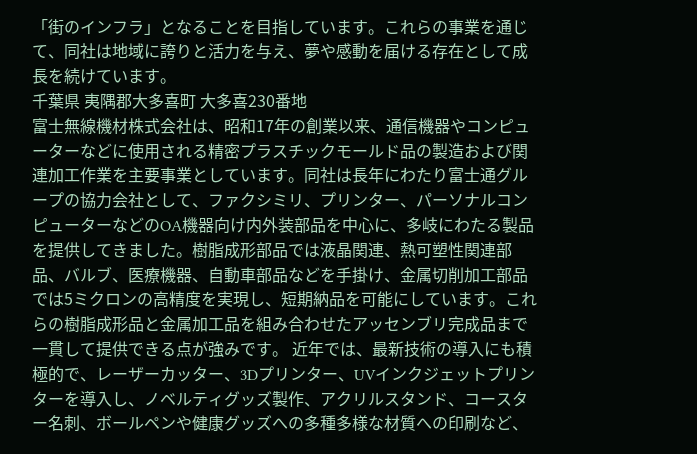「街のインフラ」となることを目指しています。これらの事業を通じて、同社は地域に誇りと活力を与え、夢や感動を届ける存在として成長を続けています。
千葉県 夷隅郡大多喜町 大多喜230番地
富士無線機材株式会社は、昭和17年の創業以来、通信機器やコンピューターなどに使用される精密プラスチックモールド品の製造および関連加工作業を主要事業としています。同社は長年にわたり富士通グループの協力会社として、ファクシミリ、プリンター、パーソナルコンピューターなどのOA機器向け内外装部品を中心に、多岐にわたる製品を提供してきました。樹脂成形部品では液晶関連、熱可塑性関連部品、バルブ、医療機器、自動車部品などを手掛け、金属切削加工部品では5ミクロンの高精度を実現し、短期納品を可能にしています。これらの樹脂成形品と金属加工品を組み合わせたアッセンブリ完成品まで一貫して提供できる点が強みです。 近年では、最新技術の導入にも積極的で、レーザーカッター、3Dプリンター、UVインクジェットプリンターを導入し、ノベルティグッズ製作、アクリルスタンド、コースター名刺、ボールペンや健康グッズへの多種多様な材質への印刷など、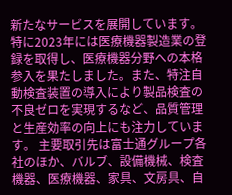新たなサービスを展開しています。特に2023年には医療機器製造業の登録を取得し、医療機器分野への本格参入を果たしました。また、特注自動検査装置の導入により製品検査の不良ゼロを実現するなど、品質管理と生産効率の向上にも注力しています。 主要取引先は富士通グループ各社のほか、バルブ、設備機械、検査機器、医療機器、家具、文房具、自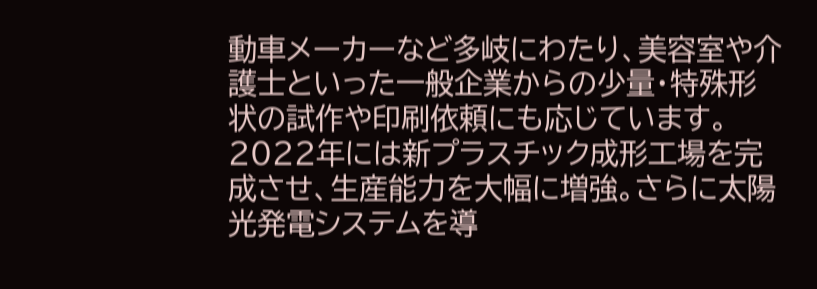動車メーカーなど多岐にわたり、美容室や介護士といった一般企業からの少量・特殊形状の試作や印刷依頼にも応じています。2022年には新プラスチック成形工場を完成させ、生産能力を大幅に増強。さらに太陽光発電システムを導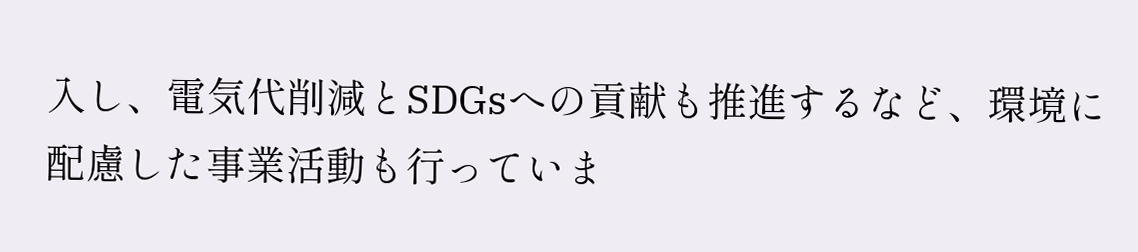入し、電気代削減とSDGsへの貢献も推進するなど、環境に配慮した事業活動も行っていま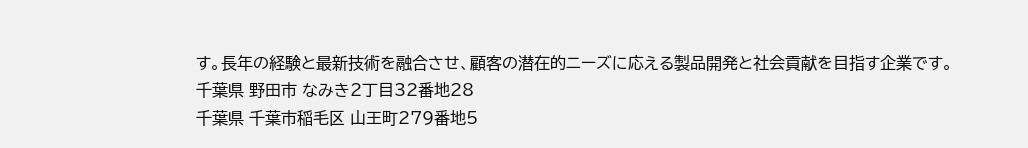す。長年の経験と最新技術を融合させ、顧客の潜在的ニーズに応える製品開発と社会貢献を目指す企業です。
千葉県 野田市 なみき2丁目32番地28
千葉県 千葉市稲毛区 山王町279番地5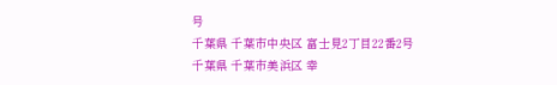号
千葉県 千葉市中央区 富士見2丁目22番2号
千葉県 千葉市美浜区 幸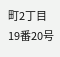町2丁目19番20号